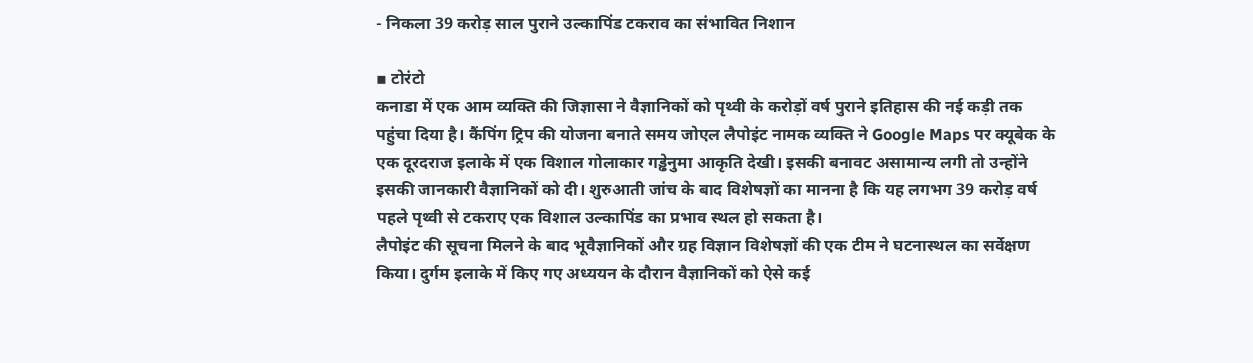- निकला 39 करोड़ साल पुराने उल्कापिंड टकराव का संभावित निशान

▪ टोरंटो
कनाडा में एक आम व्यक्ति की जिज्ञासा ने वैज्ञानिकों को पृथ्वी के करोड़ों वर्ष पुराने इतिहास की नई कड़ी तक पहुंचा दिया है। कैंपिंग ट्रिप की योजना बनाते समय जोएल लैपोइंट नामक व्यक्ति ने Google Maps पर क्यूबेक के एक दूरदराज इलाके में एक विशाल गोलाकार गड्ढेनुमा आकृति देखी। इसकी बनावट असामान्य लगी तो उन्होंने इसकी जानकारी वैज्ञानिकों को दी। शुरुआती जांच के बाद विशेषज्ञों का मानना है कि यह लगभग 39 करोड़ वर्ष पहले पृथ्वी से टकराए एक विशाल उल्कापिंड का प्रभाव स्थल हो सकता है।
लैपोइंट की सूचना मिलने के बाद भूवैज्ञानिकों और ग्रह विज्ञान विशेषज्ञों की एक टीम ने घटनास्थल का सर्वेक्षण किया। दुर्गम इलाके में किए गए अध्ययन के दौरान वैज्ञानिकों को ऐसे कई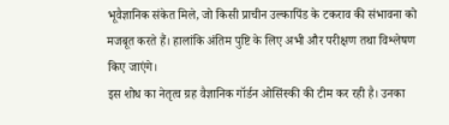भूवैज्ञानिक संकेत मिले, जो किसी प्राचीन उल्कापिंड के टकराव की संभावना को मजबूत करते हैं। हालांकि अंतिम पुष्टि के लिए अभी और परीक्षण तथा विश्लेषण किए जाएंगे।
इस शोध का नेतृत्व ग्रह वैज्ञानिक गॉर्डन ओसिंस्की की टीम कर रही है। उनका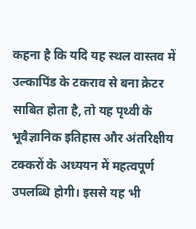कहना है कि यदि यह स्थल वास्तव में उल्कापिंड के टकराव से बना क्रेटर साबित होता है, तो यह पृथ्वी के भूवैज्ञानिक इतिहास और अंतरिक्षीय टक्करों के अध्ययन में महत्वपूर्ण उपलब्धि होगी। इससे यह भी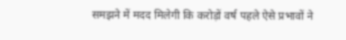समझने में मदद मिलेगी कि करोड़ों वर्ष पहले ऐसे प्रभावों ने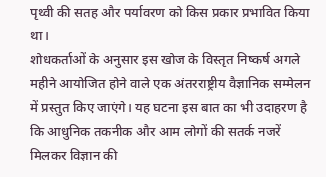पृथ्वी की सतह और पर्यावरण को किस प्रकार प्रभावित किया था।
शोधकर्ताओं के अनुसार इस खोज के विस्तृत निष्कर्ष अगले महीने आयोजित होने वाले एक अंतरराष्ट्रीय वैज्ञानिक सम्मेलन में प्रस्तुत किए जाएंगे। यह घटना इस बात का भी उदाहरण है कि आधुनिक तकनीक और आम लोगों की सतर्क नजरें मिलकर विज्ञान की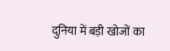दुनिया में बड़ी खोजों का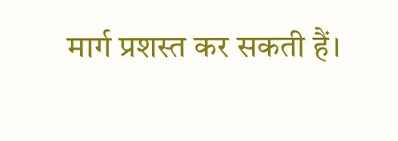मार्ग प्रशस्त कर सकती हैं।